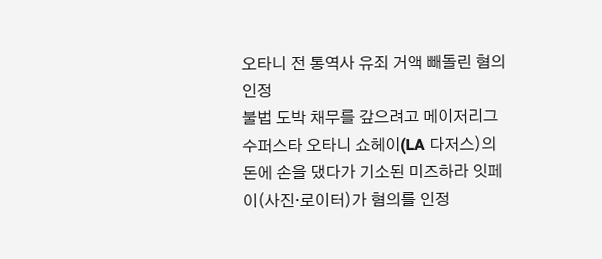오타니 전 통역사 유죄 거액 빼돌린 혐의 인정
불법 도박 채무를 갚으려고 메이저리그 수퍼스타 오타니 쇼헤이(LA 다저스)의 돈에 손을 댔다가 기소된 미즈하라 잇페이(사진·로이터)가 혐의를 인정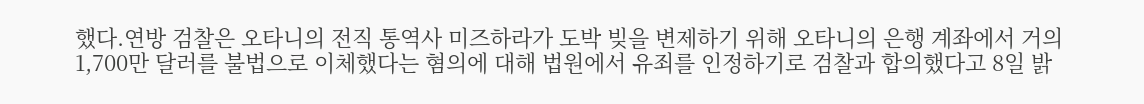했다.연방 검찰은 오타니의 전직 통역사 미즈하라가 도박 빚을 변제하기 위해 오타니의 은행 계좌에서 거의 1,700만 달러를 불법으로 이체했다는 혐의에 대해 법원에서 유죄를 인정하기로 검찰과 합의했다고 8일 밝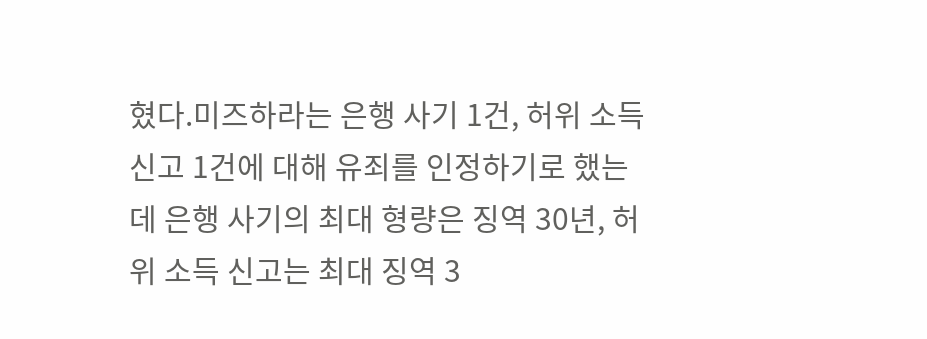혔다.미즈하라는 은행 사기 1건, 허위 소득 신고 1건에 대해 유죄를 인정하기로 했는데 은행 사기의 최대 형량은 징역 30년, 허위 소득 신고는 최대 징역 3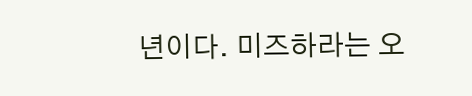년이다. 미즈하라는 오